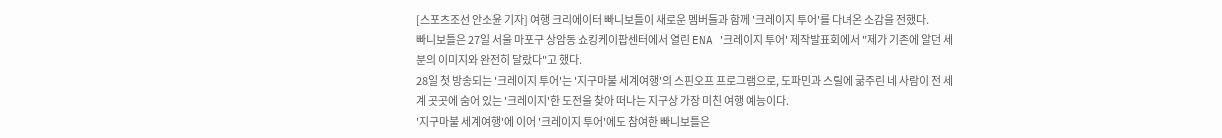[스포츠조선 안소윤 기자] 여행 크리에이터 빠니보틀이 새로운 멤버들과 함께 '크레이지 투어'를 다녀온 소감을 전했다.
빠니보틀은 27일 서울 마포구 상암동 쇼킹케이팝센터에서 열린 ENA '크레이지 투어' 제작발표회에서 "제가 기존에 알던 세 분의 이미지와 완전히 달랐다"고 했다.
28일 첫 방송되는 '크레이지 투어'는 '지구마불 세계여행'의 스핀오프 프로그램으로, 도파민과 스릴에 굶주린 네 사람이 전 세계 곳곳에 숨어 있는 '크레이지'한 도전을 찾아 떠나는 지구상 가장 미친 여행 예능이다.
'지구마불 세계여행'에 이어 '크레이지 투어'에도 참여한 빠니보틀은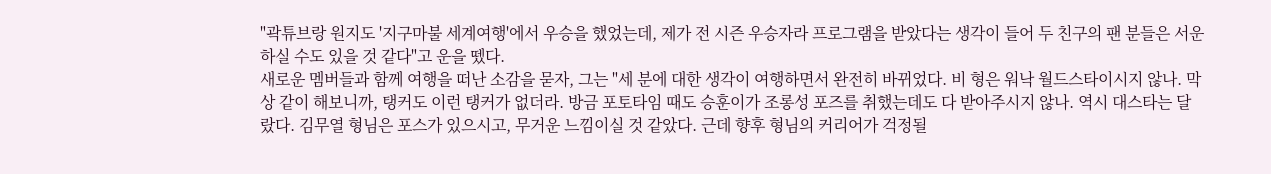"곽튜브랑 원지도 '지구마불 세계여행'에서 우승을 했었는데, 제가 전 시즌 우승자라 프로그램을 받았다는 생각이 들어 두 친구의 팬 분들은 서운하실 수도 있을 것 같다"고 운을 뗐다.
새로운 멤버들과 함께 여행을 떠난 소감을 묻자, 그는 "세 분에 대한 생각이 여행하면서 완전히 바뀌었다. 비 형은 워낙 월드스타이시지 않나. 막상 같이 해보니까, 탱커도 이런 탱커가 없더라. 방금 포토타임 때도 승훈이가 조롱성 포즈를 취했는데도 다 받아주시지 않나. 역시 대스타는 달랐다. 김무열 형님은 포스가 있으시고, 무거운 느낌이실 것 같았다. 근데 향후 형님의 커리어가 걱정될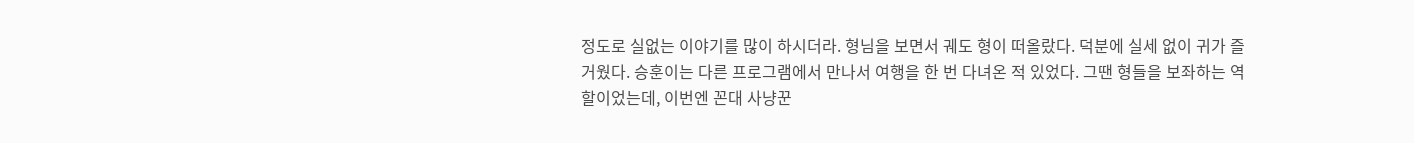정도로 실없는 이야기를 많이 하시더라. 형님을 보면서 궤도 형이 떠올랐다. 덕분에 실세 없이 귀가 즐거웠다. 승훈이는 다른 프로그램에서 만나서 여행을 한 번 다녀온 적 있었다. 그땐 형들을 보좌하는 역할이었는데, 이번엔 꼰대 사냥꾼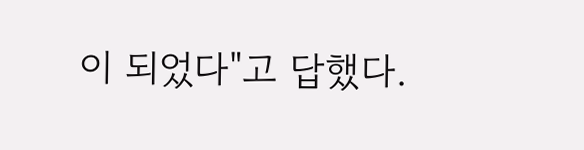이 되었다"고 답했다.